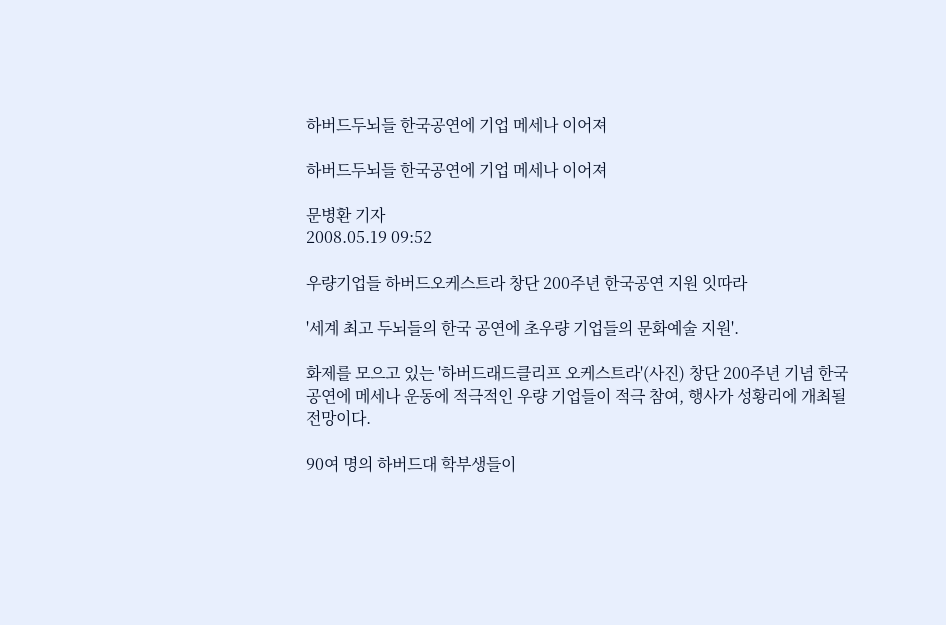하버드두뇌들 한국공연에 기업 메세나 이어져

하버드두뇌들 한국공연에 기업 메세나 이어져

문병환 기자
2008.05.19 09:52

우량기업들 하버드오케스트라 창단 200주년 한국공연 지원 잇따라

'세계 최고 두뇌들의 한국 공연에 초우량 기업들의 문화예술 지원'.

화제를 모으고 있는 '하버드래드클리프 오케스트라'(사진) 창단 200주년 기념 한국공연에 메세나 운동에 적극적인 우량 기업들이 적극 참여, 행사가 성황리에 개최될 전망이다.

90여 명의 하버드대 학부생들이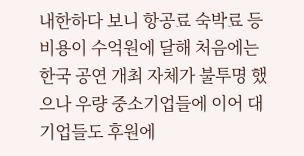내한하다 보니 항공료 숙박료 등 비용이 수억원에 달해 처음에는 한국 공연 개최 자체가 불투명 했으나 우량 중소기업들에 이어 대기업들도 후원에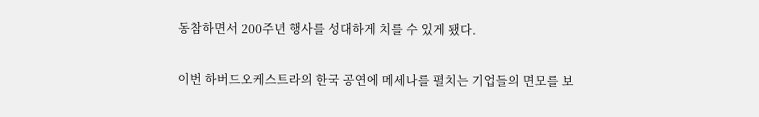동참하면서 200주년 행사를 성대하게 치를 수 있게 됐다.

이번 하버드오케스트라의 한국 공연에 메세나를 펼치는 기업들의 면모를 보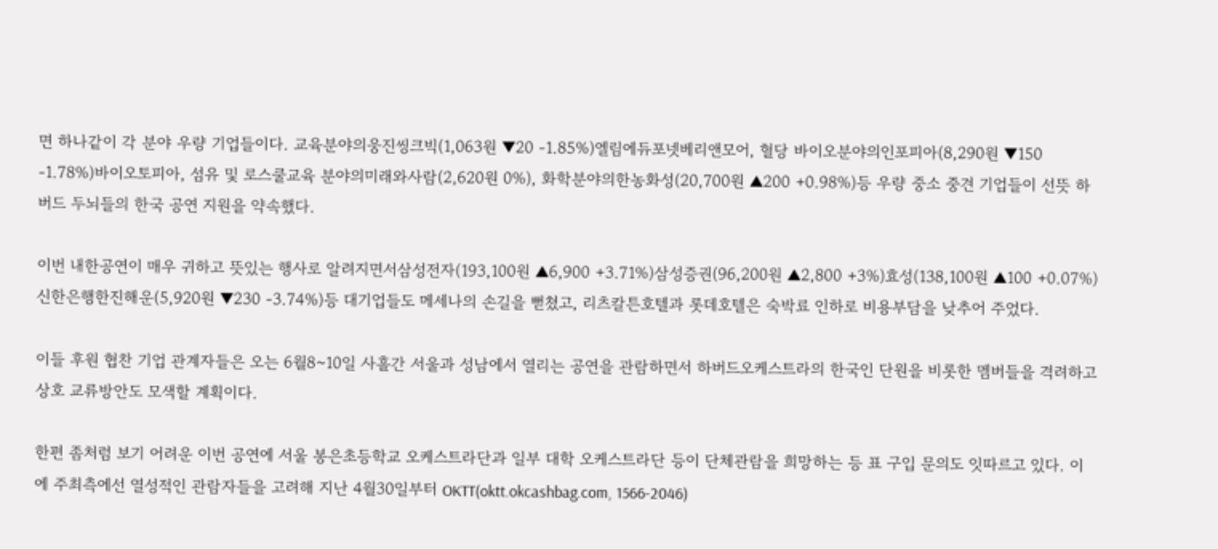면 하나같이 각 분야 우량 기업들이다. 교육분야의웅진씽크빅(1,063원 ▼20 -1.85%)엘림에듀포넷베리앤모어, 혈당 바이오분야의인포피아(8,290원 ▼150 -1.78%)바이오토피아, 섬유 및 로스쿨교육 분야의미래와사람(2,620원 0%), 화학분야의한농화성(20,700원 ▲200 +0.98%)등 우량 중소 중견 기업들이 선뜻 하버드 두뇌들의 한국 공연 지원을 약속했다.

이번 내한공연이 매우 귀하고 뜻있는 행사로 알려지면서삼성전자(193,100원 ▲6,900 +3.71%)삼성증권(96,200원 ▲2,800 +3%)효성(138,100원 ▲100 +0.07%)신한은행한진해운(5,920원 ▼230 -3.74%)등 대기업들도 메세나의 손길을 뻗쳤고, 리츠칼튼호텔과 롯데호텔은 숙박료 인하로 비용부담을 낮추어 주었다.

이들 후원 협찬 기업 관계자들은 오는 6월8~10일 사흘간 서울과 성남에서 열리는 공연을 관람하면서 하버드오케스트라의 한국인 단원을 비롯한 멤버들을 격려하고 상호 교류방안도 모색할 계획이다.

한편 좀처럼 보기 어려운 이번 공연에 서울 봉은초등학교 오케스트라단과 일부 대학 오케스트라단 등이 단체관람을 희망하는 등 표 구입 문의도 잇따르고 있다. 이에 주최측에선 열성적인 관람자들을 고려해 지난 4월30일부터 OKTT(oktt.okcashbag.com, 1566-2046)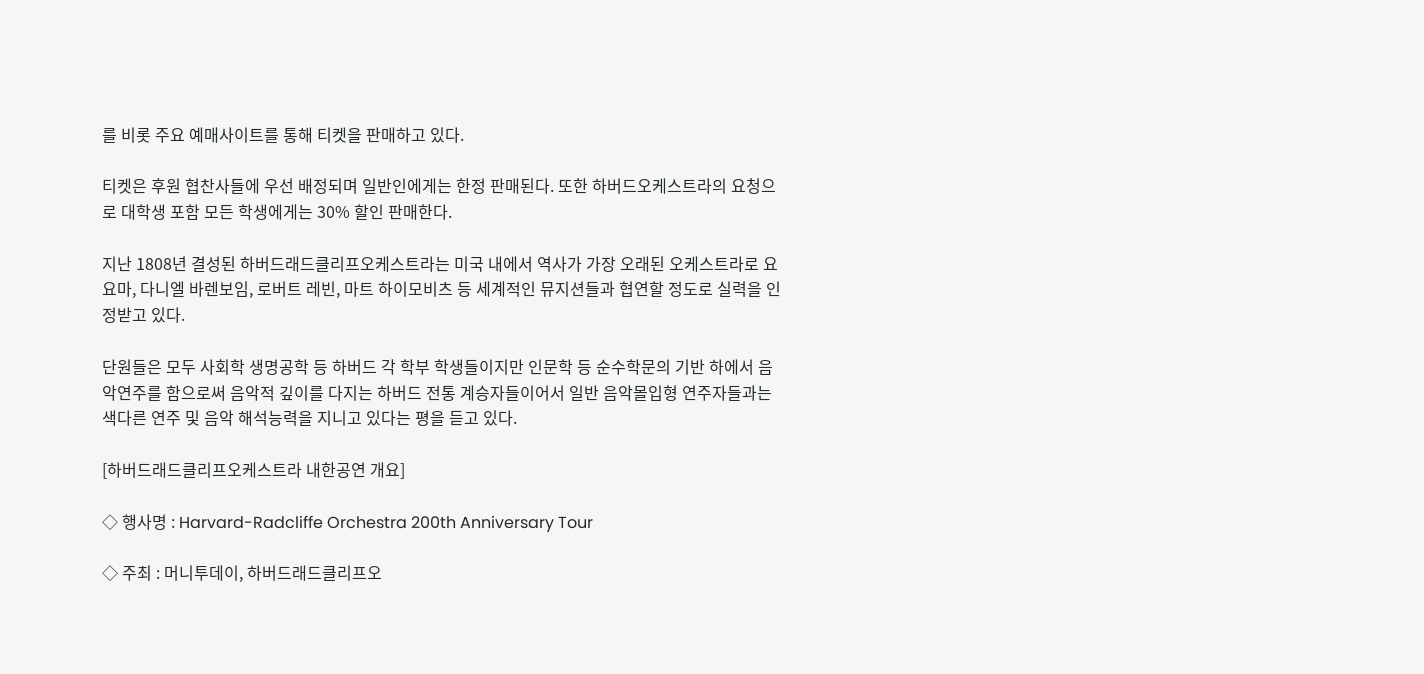를 비롯 주요 예매사이트를 통해 티켓을 판매하고 있다.

티켓은 후원 협찬사들에 우선 배정되며 일반인에게는 한정 판매된다. 또한 하버드오케스트라의 요청으로 대학생 포함 모든 학생에게는 30% 할인 판매한다.

지난 1808년 결성된 하버드래드클리프오케스트라는 미국 내에서 역사가 가장 오래된 오케스트라로 요요마, 다니엘 바렌보임, 로버트 레빈, 마트 하이모비츠 등 세계적인 뮤지션들과 협연할 정도로 실력을 인정받고 있다.

단원들은 모두 사회학 생명공학 등 하버드 각 학부 학생들이지만 인문학 등 순수학문의 기반 하에서 음악연주를 함으로써 음악적 깊이를 다지는 하버드 전통 계승자들이어서 일반 음악몰입형 연주자들과는 색다른 연주 및 음악 해석능력을 지니고 있다는 평을 듣고 있다.

[하버드래드클리프오케스트라 내한공연 개요]

◇ 행사명 : Harvard-Radcliffe Orchestra 200th Anniversary Tour

◇ 주최 : 머니투데이, 하버드래드클리프오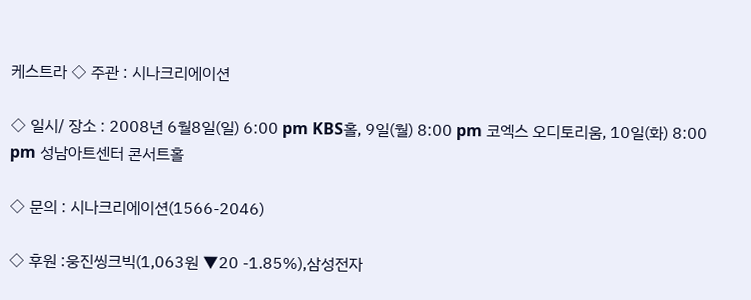케스트라 ◇ 주관 : 시나크리에이션

◇ 일시/ 장소 : 2008년 6월8일(일) 6:00 pm KBS홀, 9일(월) 8:00 pm 코엑스 오디토리움, 10일(화) 8:00 pm 성남아트센터 콘서트홀

◇ 문의 : 시나크리에이션(1566-2046)

◇ 후원 :웅진씽크빅(1,063원 ▼20 -1.85%),삼성전자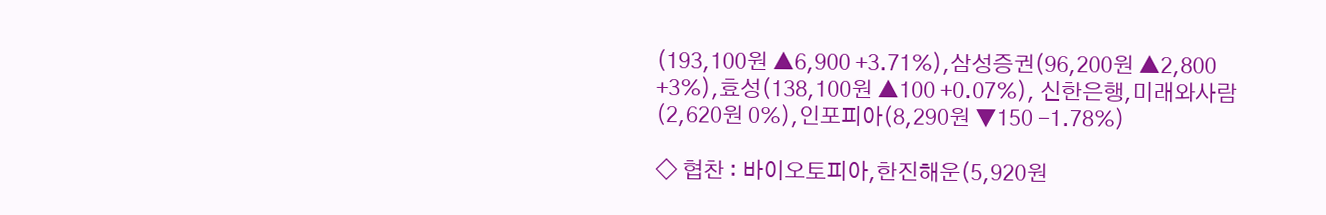(193,100원 ▲6,900 +3.71%),삼성증권(96,200원 ▲2,800 +3%),효성(138,100원 ▲100 +0.07%), 신한은행,미래와사람(2,620원 0%),인포피아(8,290원 ▼150 -1.78%)

◇ 협찬 : 바이오토피아,한진해운(5,920원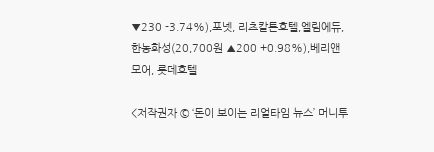▼230 -3.74%),포넷, 리츠칼튼호텔,엘림에듀,한농화성(20,700원 ▲200 +0.98%),베리앤모어, 롯데호텔

<저작권자 © ‘돈이 보이는 리얼타임 뉴스’ 머니투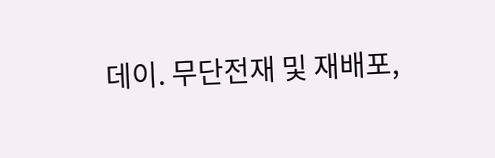데이. 무단전재 및 재배포,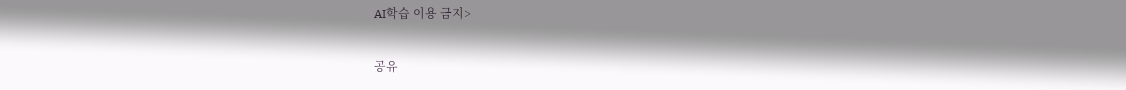AI학습 이용 금지>

공유